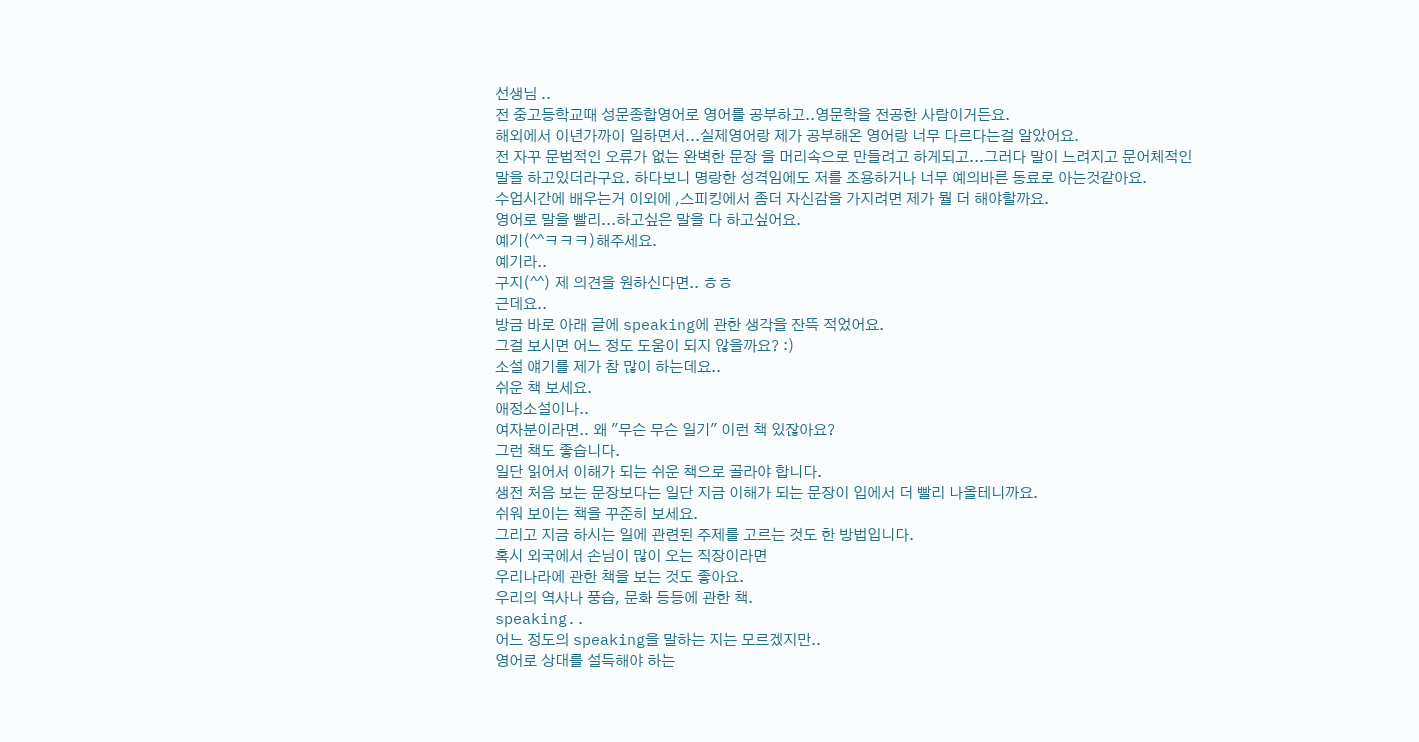선생님 ..
전 중고등학교때 성문종합영어로 영어를 공부하고..영문학을 전공한 사람이거든요.
해외에서 이년가까이 일하면서...실제영어랑 제가 공부해온 영어랑 너무 다르다는걸 알았어요.
전 자꾸 문법적인 오류가 없는 완벽한 문장 을 머리속으로 만들려고 하게되고...그러다 말이 느려지고 문어체적인 말을 하고있더라구요. 하다보니 명랑한 성격임에도 저를 조용하거나 너무 예의바른 동료로 아는것같아요.
수업시간에 배우는거 이외에 ,스피킹에서 좀더 자신감을 가지려면 제가 뭘 더 해야할까요.
영어로 말을 빨리...하고싶은 말을 다 하고싶어요.
예기(^^ㅋㅋㅋ)해주세요.
예기라..
구지(^^) 제 의견을 원하신다면.. ㅎㅎ
근데요..
방금 바로 아래 글에 speaking에 관한 생각을 잔뜩 적었어요.
그걸 보시면 어느 정도 도움이 되지 않을까요? :)
소설 얘기를 제가 참 많이 하는데요..
쉬운 책 보세요.
애정소설이나..
여자분이라면.. 왜 "무슨 무슨 일기" 이런 책 있잖아요?
그런 책도 좋습니다.
일단 읽어서 이해가 되는 쉬운 책으로 골라야 합니다.
생전 처음 보는 문장보다는 일단 지금 이해가 되는 문장이 입에서 더 빨리 나올테니까요.
쉬워 보이는 책을 꾸준히 보세요.
그리고 지금 하시는 일에 관련된 주제를 고르는 것도 한 방법입니다.
혹시 외국에서 손님이 많이 오는 직장이라면
우리나라에 관한 책을 보는 것도 좋아요.
우리의 역사나 풍습, 문화 등등에 관한 책.
speaking..
어느 정도의 speaking을 말하는 지는 모르겠지만..
영어로 상대를 설득해야 하는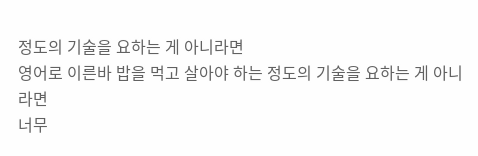정도의 기술을 요하는 게 아니라면
영어로 이른바 밥을 먹고 살아야 하는 정도의 기술을 요하는 게 아니라면
너무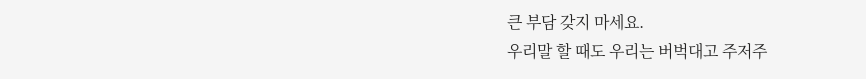큰 부담 갖지 마세요.
우리말 할 때도 우리는 버벅대고 주저주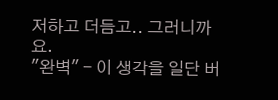저하고 더듬고.. 그러니까요.
"완벽" - 이 생각을 일단 버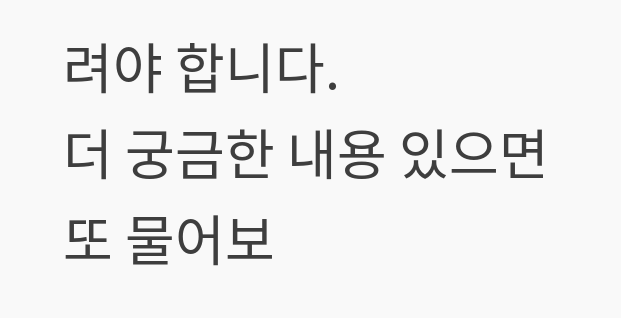려야 합니다.
더 궁금한 내용 있으면 또 물어보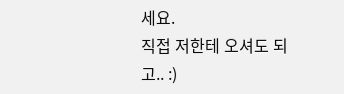세요.
직접 저한테 오셔도 되고.. :)